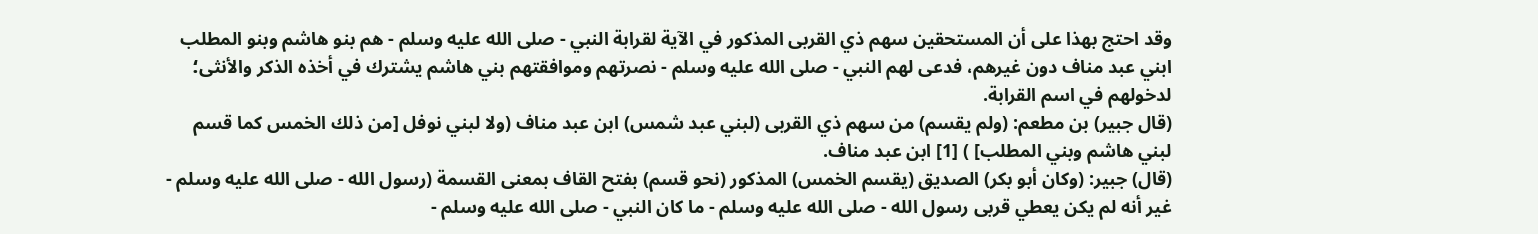وقد احتج بهذا على أن المستحقين سهم ذي القربى المذكور في الآية لقرابة النبي - صلى الله عليه وسلم - هم بنو هاشم وبنو المطلب ابني عبد مناف دون غيرهم، فدعى لهم النبي - صلى الله عليه وسلم - نصرتهم وموافقتهم بني هاشم يشترك في أخذه الذكر والأنثى؛ لدخولهم في اسم القرابة.
(قال جبير) بن مطعم: (ولم يقسم) من سهم ذي القربى (لبني عبد شمس) ابن عبد مناف (ولا لبني نوفل [من ذلك الخمس كما قسم لبني هاشم وبني المطلب] ) [1] ابن عبد مناف.
(قال) جبير: (وكان أبو بكر) الصديق (يقسم الخمس) المذكور (نحو قسم) بفتح القاف بمعنى القسمة (رسول الله - صلى الله عليه وسلم - غير أنه لم يكن يعطي قربى رسول الله - صلى الله عليه وسلم - ما كان النبي - صلى الله عليه وسلم -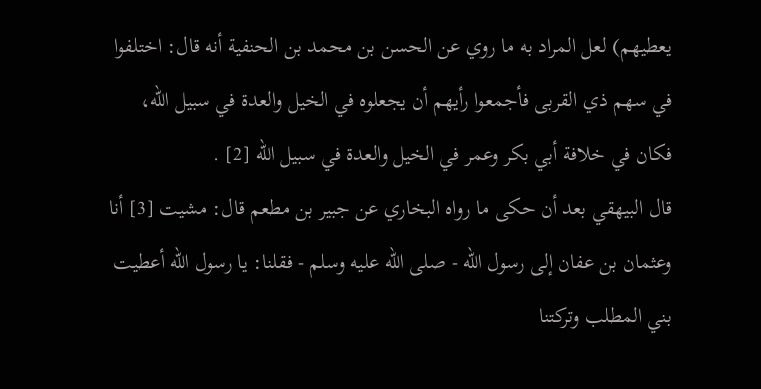يعطيهم) لعل المراد به ما روي عن الحسن بن محمد بن الحنفية أنه قال: اختلفوا في سهم ذي القربى فأجمعوا رأيهم أن يجعلوه في الخيل والعدة في سبيل الله، فكان في خلافة أبي بكر وعمر في الخيل والعدة في سبيل الله [2] .
قال البيهقي بعد أن حكى ما رواه البخاري عن جبير بن مطعم قال: مشيت [3] أنا وعثمان بن عفان إلى رسول الله - صلى الله عليه وسلم - فقلنا: يا رسول الله أعطيت بني المطلب وتركتنا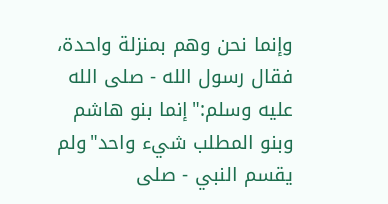وإنما نحن وهم بمنزلة واحدة، فقال رسول الله - صلى الله عليه وسلم:"إنما بنو هاشم وبنو المطلب شيء واحد"ولم يقسم النبي - صلى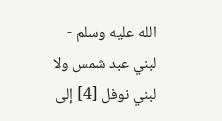الله عليه وسلم - لبني عبد شمس ولا لبني نوفل [4] إلى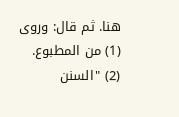هنا. ثم قال: وروى
(1) من المطبوع.
(2) "السنن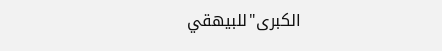الكبرى"للبيهقي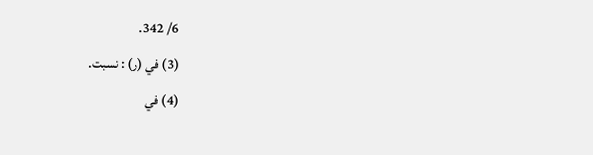6/ 342.
(3) في (ر) : نسبت.
(4) في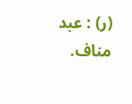(ر) : عبد مناف.